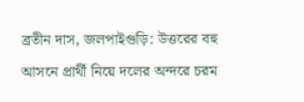ব্রতীন দাস, জলপাইগুড়ি: উত্তরের বহু আসনে প্রার্থী নিয়ে দলের অন্দরে চরম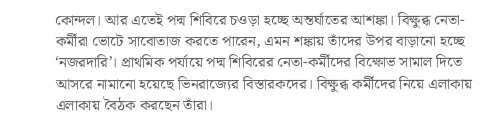কোন্দল। আর এতেই পদ্ম শিবিরে চওড়া হচ্ছে অন্তর্ঘাতের আশঙ্কা। বিক্ষুব্ধ নেতা-কর্মীরা ভোটে সাবোতাজ করতে পারেন, এমন শঙ্কায় তাঁদের উপর বাড়ানো হচ্ছে ‘নজরদারি’। প্রাথমিক পর্যায়ে পদ্ম শিবিরের নেতা-কর্মীদের বিক্ষোভ সামাল দিতে আসরে নামানো হয়েছে ভিনরাজ্যের বিস্তারকদের। বিক্ষুব্ধ কর্মীদের নিয়ে এলাকায় এলাকায় বৈঠক করছেন তাঁরা।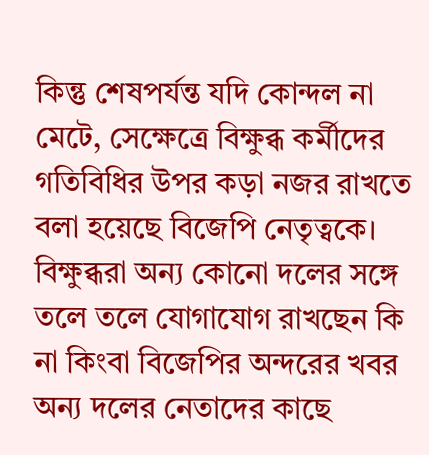কিন্তু শেষপর্যন্ত যদি কোন্দল না মেটে, সেক্ষেত্রে বিক্ষুব্ধ কর্মীদের গতিবিধির উপর কড়া নজর রাখতে বলা হয়েছে বিজেপি নেতৃত্বকে। বিক্ষুব্ধরা অন্য কোনো দলের সঙ্গে তলে তলে যোগাযোগ রাখছেন কি না কিংবা বিজেপির অন্দরের খবর অন্য দলের নেতাদের কাছে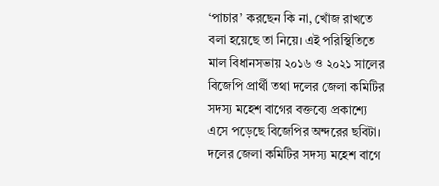‘পাচার’ করছেন কি না, খোঁজ রাখতে বলা হয়েছে তা নিয়ে। এই পরিস্থিতিতে মাল বিধানসভায় ২০১৬ ও ২০২১ সালের বিজেপি প্রার্থী তথা দলের জেলা কমিটির সদস্য মহেশ বাগের বক্তব্যে প্রকাশ্যে এসে পড়েছে বিজেপির অন্দরের ছবিটা। দলের জেলা কমিটির সদস্য মহেশ বাগে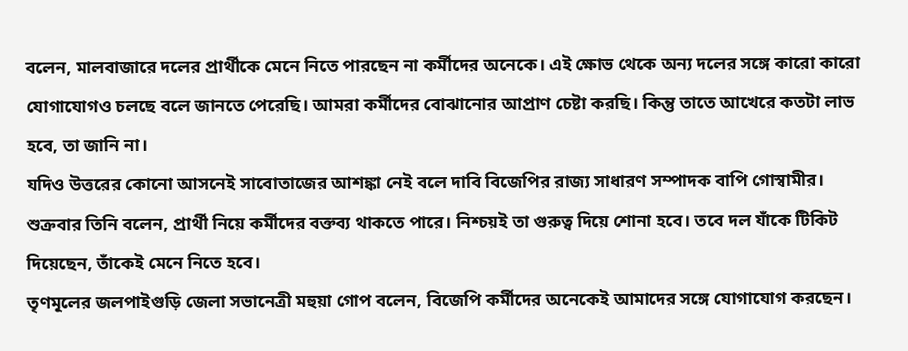বলেন, মালবাজারে দলের প্রার্থীকে মেনে নিতে পারছেন না কর্মীদের অনেকে। এই ক্ষোভ থেকে অন্য দলের সঙ্গে কারো কারো যোগাযোগও চলছে বলে জানতে পেরেছি। আমরা কর্মীদের বোঝানোর আপ্রাণ চেষ্টা করছি। কিন্তু তাতে আখেরে কতটা লাভ হবে, তা জানি না।
যদিও উত্তরের কোনো আসনেই সাবোতাজের আশঙ্কা নেই বলে দাবি বিজেপির রাজ্য সাধারণ সম্পাদক বাপি গোস্বামীর। শুক্রবার তিনি বলেন, প্রার্থী নিয়ে কর্মীদের বক্তব্য থাকতে পারে। নিশ্চয়ই তা গুরুত্ব দিয়ে শোনা হবে। তবে দল যাঁকে টিকিট দিয়েছেন, তাঁকেই মেনে নিতে হবে।
তৃণমূলের জলপাইগুড়ি জেলা সভানেত্রী মহুয়া গোপ বলেন, বিজেপি কর্মীদের অনেকেই আমাদের সঙ্গে যোগাযোগ করছেন।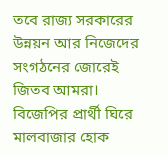তবে রাজ্য সরকারের উন্নয়ন আর নিজেদের সংগঠনের জোরেই জিতব আমরা।
বিজেপির প্রার্থী ঘিরে মালবাজার হোক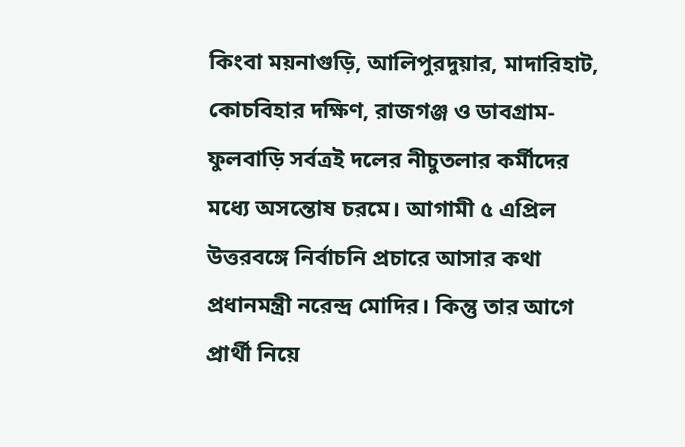কিংবা ময়নাগুড়ি, আলিপুরদুয়ার, মাদারিহাট, কোচবিহার দক্ষিণ, রাজগঞ্জ ও ডাবগ্রাম-ফুলবাড়ি সর্বত্রই দলের নীচুতলার কর্মীদের মধ্যে অসন্তোষ চরমে। আগামী ৫ এপ্রিল উত্তরবঙ্গে নির্বাচনি প্রচারে আসার কথা প্রধানমন্ত্রী নরেন্দ্র মোদির। কিন্তু তার আগে প্রার্থী নিয়ে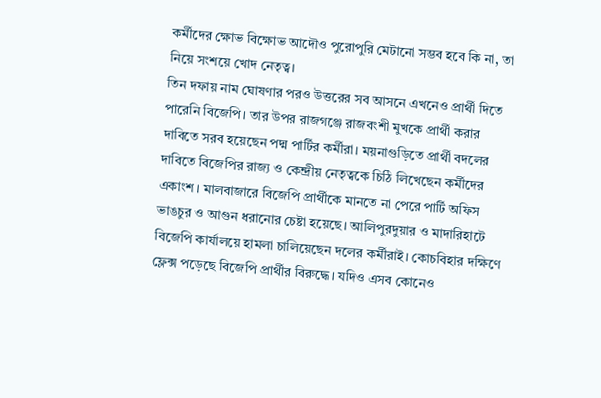কর্মীদের ক্ষোভ বিক্ষোভ আদৌও পুরোপুরি মেটানো সম্ভব হবে কি না, তা নিয়ে সংশয়ে খোদ নেতৃত্ব।
তিন দফায় নাম ঘোষণার পরও উত্তরের সব আসনে এখনেও প্রার্থী দিতে পারেনি বিজেপি। তার উপর রাজগঞ্জে রাজবংশী মুখকে প্রার্থী করার দাবিতে সরব হয়েছেন পদ্ম পার্টির কর্মীরা। ময়নাগুড়িতে প্রার্থী বদলের দাবিতে বিজেপির রাজ্য ও কেন্দ্রীয় নেতৃত্বকে চিঠি লিখেছেন কর্মীদের একাংশ। মালবাজারে বিজেপি প্রার্থীকে মানতে না পেরে পার্টি অফিস ভাঙচুর ও আগুন ধরানোর চেষ্টা হয়েছে। আলিপুরদুয়ার ও মাদারিহাটে বিজেপি কার্যালয়ে হামলা চালিয়েছেন দলের কর্মীরাই। কোচবিহার দক্ষিণে ফ্লেক্স পড়েছে বিজেপি প্রার্থীর বিরুদ্ধে। যদিও এসব কোনেও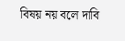বিষয় নয় বলে দাবি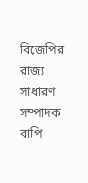বিজেপির রাজ্য সাধারণ সম্পাদক বাপি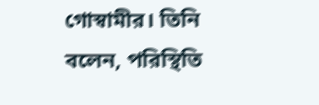গোস্বামীর। তিনি বলেন, পরিস্থিতি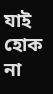যাই হোক না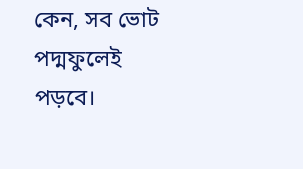কেন, সব ভোট পদ্মফুলেই পড়বে।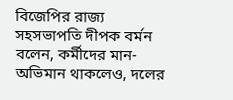বিজেপির রাজ্য সহসভাপতি দীপক বর্মন বলেন, কর্মীদের মান-অভিমান থাকলেও, দলের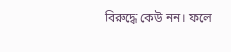বিরুদ্ধে কেউ নন। ফলে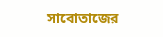সাবোতাজের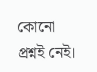কোনো প্রশ্নই নেই।